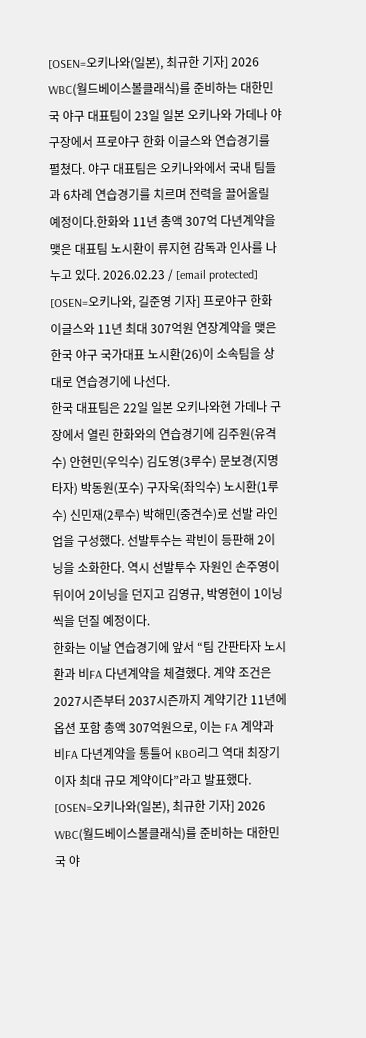[OSEN=오키나와(일본), 최규한 기자] 2026 WBC(월드베이스볼클래식)를 준비하는 대한민국 야구 대표팀이 23일 일본 오키나와 가데나 야구장에서 프로야구 한화 이글스와 연습경기를 펼쳤다. 야구 대표팀은 오키나와에서 국내 팀들과 6차례 연습경기를 치르며 전력을 끌어올릴 예정이다.한화와 11년 총액 307억 다년계약을 맺은 대표팀 노시환이 류지현 감독과 인사를 나누고 있다. 2026.02.23 / [email protected]
[OSEN=오키나와, 길준영 기자] 프로야구 한화 이글스와 11년 최대 307억원 연장계약을 맺은 한국 야구 국가대표 노시환(26)이 소속팀을 상대로 연습경기에 나선다.
한국 대표팀은 22일 일본 오키나와현 가데나 구장에서 열린 한화와의 연습경기에 김주원(유격수) 안현민(우익수) 김도영(3루수) 문보경(지명타자) 박동원(포수) 구자욱(좌익수) 노시환(1루수) 신민재(2루수) 박해민(중견수)로 선발 라인업을 구성했다. 선발투수는 곽빈이 등판해 2이닝을 소화한다. 역시 선발투수 자원인 손주영이 뒤이어 2이닝을 던지고 김영규, 박영현이 1이닝씩을 던질 예정이다.
한화는 이날 연습경기에 앞서 “팀 간판타자 노시환과 비FA 다년계약을 체결했다. 계약 조건은 2027시즌부터 2037시즌까지 계약기간 11년에 옵션 포함 총액 307억원으로, 이는 FA 계약과 비FA 다년계약을 통틀어 KBO리그 역대 최장기이자 최대 규모 계약이다”라고 발표했다.
[OSEN=오키나와(일본), 최규한 기자] 2026 WBC(월드베이스볼클래식)를 준비하는 대한민국 야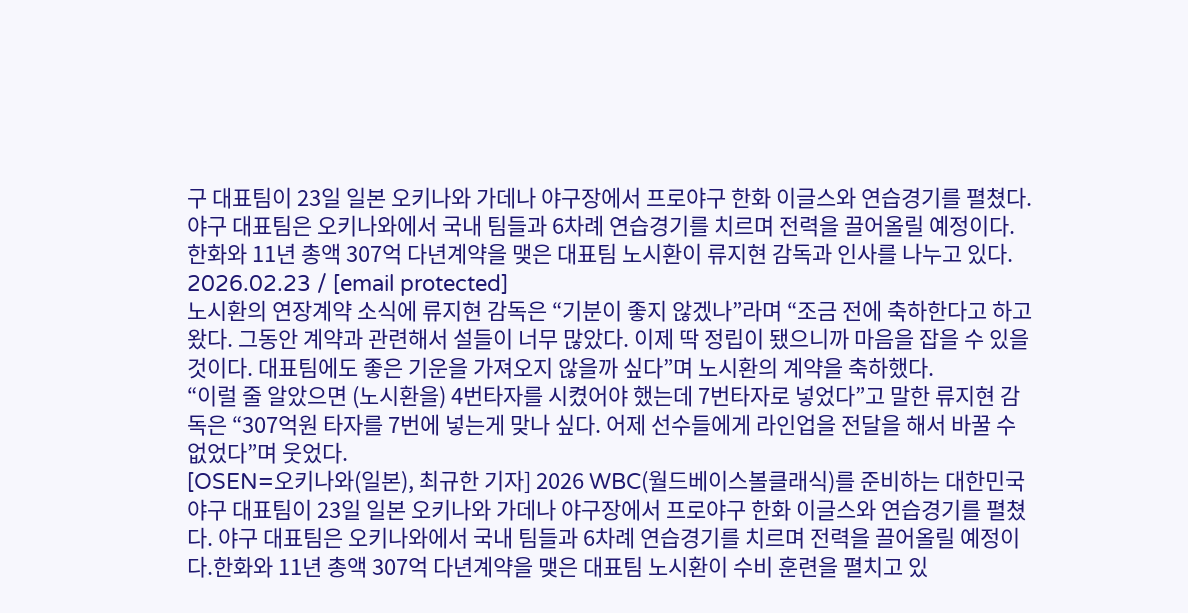구 대표팀이 23일 일본 오키나와 가데나 야구장에서 프로야구 한화 이글스와 연습경기를 펼쳤다. 야구 대표팀은 오키나와에서 국내 팀들과 6차례 연습경기를 치르며 전력을 끌어올릴 예정이다.한화와 11년 총액 307억 다년계약을 맺은 대표팀 노시환이 류지현 감독과 인사를 나누고 있다. 2026.02.23 / [email protected]
노시환의 연장계약 소식에 류지현 감독은 “기분이 좋지 않겠나”라며 “조금 전에 축하한다고 하고 왔다. 그동안 계약과 관련해서 설들이 너무 많았다. 이제 딱 정립이 됐으니까 마음을 잡을 수 있을 것이다. 대표팀에도 좋은 기운을 가져오지 않을까 싶다”며 노시환의 계약을 축하했다.
“이럴 줄 알았으면 (노시환을) 4번타자를 시켰어야 했는데 7번타자로 넣었다”고 말한 류지현 감독은 “307억원 타자를 7번에 넣는게 맞나 싶다. 어제 선수들에게 라인업을 전달을 해서 바꿀 수 없었다”며 웃었다.
[OSEN=오키나와(일본), 최규한 기자] 2026 WBC(월드베이스볼클래식)를 준비하는 대한민국 야구 대표팀이 23일 일본 오키나와 가데나 야구장에서 프로야구 한화 이글스와 연습경기를 펼쳤다. 야구 대표팀은 오키나와에서 국내 팀들과 6차례 연습경기를 치르며 전력을 끌어올릴 예정이다.한화와 11년 총액 307억 다년계약을 맺은 대표팀 노시환이 수비 훈련을 펼치고 있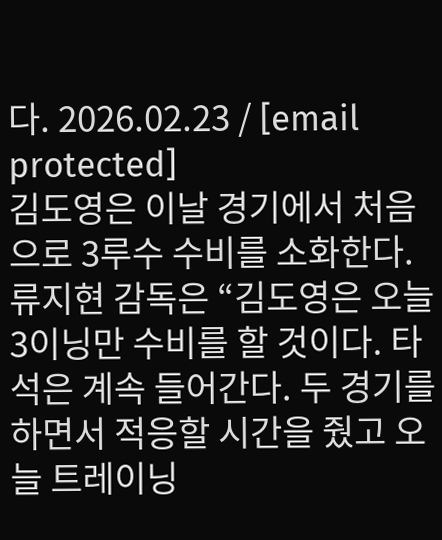다. 2026.02.23 / [email protected]
김도영은 이날 경기에서 처음으로 3루수 수비를 소화한다. 류지현 감독은 “김도영은 오늘 3이닝만 수비를 할 것이다. 타석은 계속 들어간다. 두 경기를 하면서 적응할 시간을 줬고 오늘 트레이닝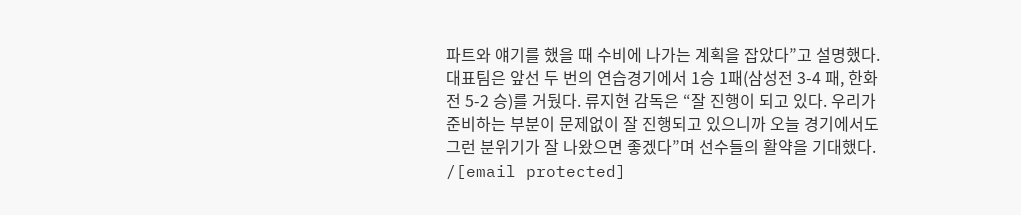파트와 얘기를 했을 때 수비에 나가는 계획을 잡았다”고 설명했다.
대표팀은 앞선 두 번의 연습경기에서 1승 1패(삼성전 3-4 패, 한화전 5-2 승)를 거뒀다. 류지현 감독은 “잘 진행이 되고 있다. 우리가 준비하는 부분이 문제없이 잘 진행되고 있으니까 오늘 경기에서도 그런 분위기가 잘 나왔으면 좋겠다”며 선수들의 활약을 기대했다. /[email protected]